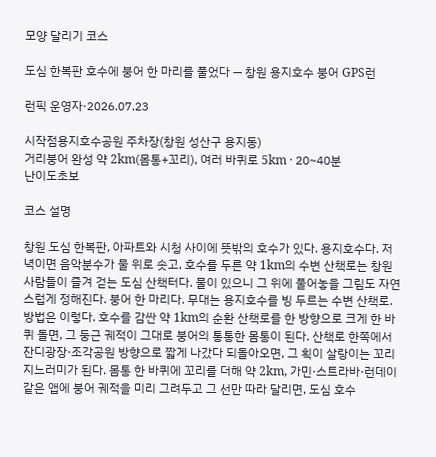모양 달리기 코스

도심 한복판 호수에 붕어 한 마리를 풀었다 — 창원 용지호수 붕어 GPS런

런픽 운영자·2026.07.23

시작점용지호수공원 주차장(창원 성산구 용지동)
거리붕어 완성 약 2km(몸통+꼬리), 여러 바퀴로 5km · 20~40분
난이도초보

코스 설명

창원 도심 한복판, 아파트와 시청 사이에 뜻밖의 호수가 있다. 용지호수다. 저녁이면 음악분수가 물 위로 솟고, 호수를 두른 약 1km의 수변 산책로는 창원 사람들이 즐겨 걷는 도심 산책터다. 물이 있으니 그 위에 풀어놓을 그림도 자연스럽게 정해진다. 붕어 한 마리다. 무대는 용지호수를 빙 두르는 수변 산책로. 방법은 이렇다. 호수를 감싼 약 1km의 순환 산책로를 한 방향으로 크게 한 바퀴 돌면, 그 둥근 궤적이 그대로 붕어의 통통한 몸통이 된다. 산책로 한쪽에서 잔디광장·조각공원 방향으로 짧게 나갔다 되돌아오면, 그 획이 살랑이는 꼬리지느러미가 된다. 몸통 한 바퀴에 꼬리를 더해 약 2km, 가민·스트라바·런데이 같은 앱에 붕어 궤적을 미리 그려두고 그 선만 따라 달리면, 도심 호수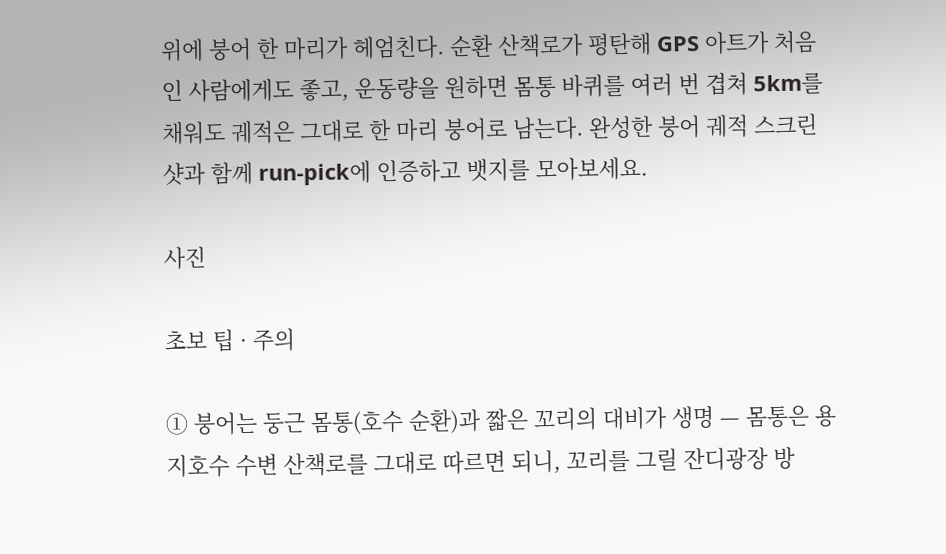위에 붕어 한 마리가 헤엄친다. 순환 산책로가 평탄해 GPS 아트가 처음인 사람에게도 좋고, 운동량을 원하면 몸통 바퀴를 여러 번 겹쳐 5km를 채워도 궤적은 그대로 한 마리 붕어로 남는다. 완성한 붕어 궤적 스크린샷과 함께 run-pick에 인증하고 뱃지를 모아보세요.

사진

초보 팁 · 주의

① 붕어는 둥근 몸통(호수 순환)과 짧은 꼬리의 대비가 생명 — 몸통은 용지호수 수변 산책로를 그대로 따르면 되니, 꼬리를 그릴 잔디광장 방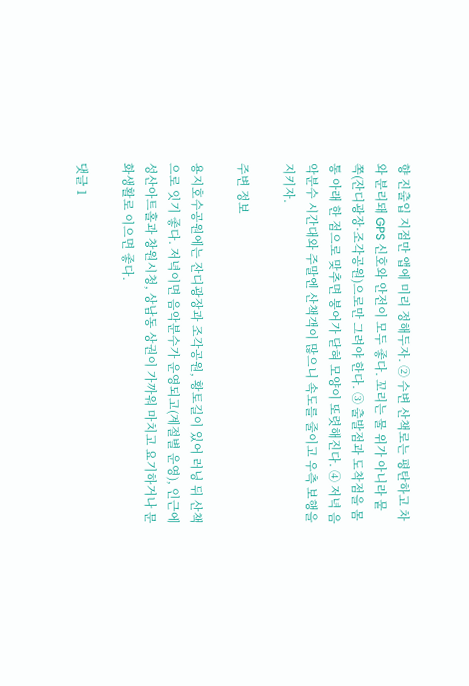향 진출입 지점만 앱에 미리 정해두자. ② 수변 산책로는 평탄하고 차와 분리돼 GPS 신호와 안전이 모두 좋다. 꼬리는 물 위가 아니라 뭍 쪽(잔디광장·조각공원)으로만 그려야 한다. ③ 출발점과 도착점을 몸통 아래 한 점으로 맞추면 붕어가 닫혀 모양이 또렷해진다. ④ 저녁 음악분수 시간대와 주말엔 산책객이 많으니 속도를 줄이고 우측 보행을 지키자.

주변 정보

용지호수공원에는 잔디광장과 조각공원, 황토길이 있어 러닝 뒤 산책으로 잇기 좋다. 저녁이면 음악분수가 운영되고(계절별 운영), 인근에 성산아트홀과 창원시청, 상남동 상권이 가까워 마치고 요기하거나 문화생활로 이으면 좋다.

댓글 1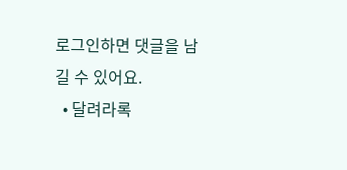로그인하면 댓글을 남길 수 있어요.
  • 달려라록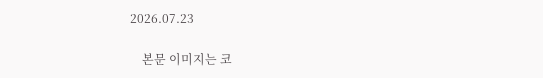2026.07.23

    본문 이미지는 코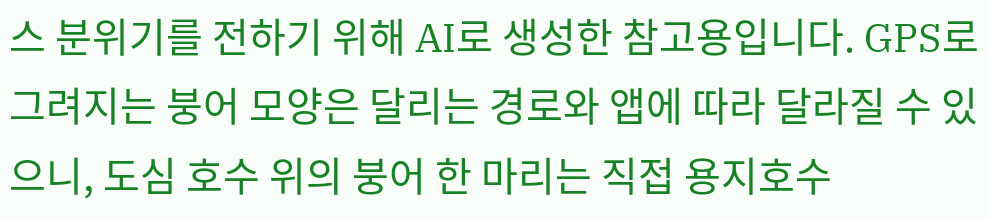스 분위기를 전하기 위해 AI로 생성한 참고용입니다. GPS로 그려지는 붕어 모양은 달리는 경로와 앱에 따라 달라질 수 있으니, 도심 호수 위의 붕어 한 마리는 직접 용지호수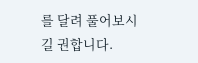를 달려 풀어보시길 권합니다.